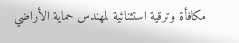مكافأة وترقية استثنائية لمهندس حماية الأراضي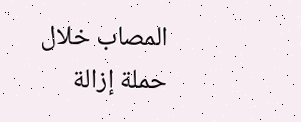المصاب خلال حملة إزالة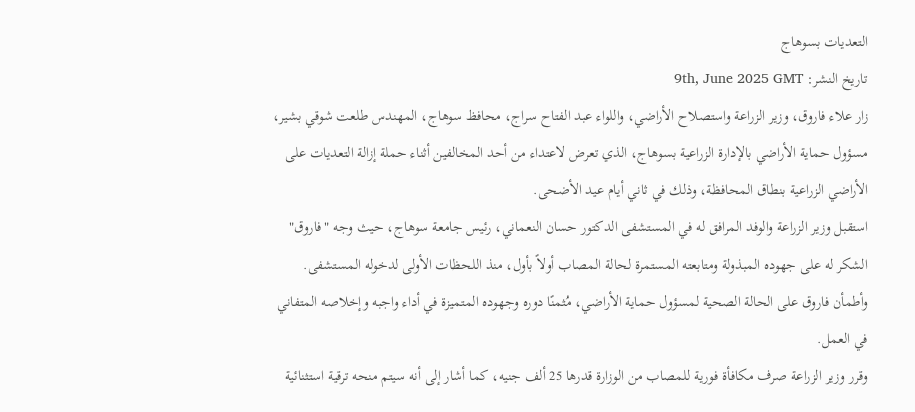التعديات بسوهاج
تاريخ النشر: 9th, June 2025 GMT
زار علاء فاروق، وزير الزراعة واستصلاح الأراضي، واللواء عبد الفتاح سراج، محافظ سوهاج، المهندس طلعت شوقي بشير، مسؤول حماية الأراضي بالإدارة الزراعية بسوهاج، الذي تعرض لاعتداء من أحد المخالفين أثناء حملة إزالة التعديات على الأراضي الزراعية بنطاق المحافظة، وذلك في ثاني أيام عيد الأضحى.
استقبل وزير الزراعة والوفد المرافق له في المستشفى الدكتور حسان النعماني، رئيس جامعة سوهاج، حيث وجه "فاروق" الشكر له على جهوده المبذولة ومتابعته المستمرة لحالة المصاب أولاً بأول، منذ اللحظات الأولى لدخوله المستشفى.
وأطمأن فاروق على الحالة الصحية لمسؤول حماية الأراضي، مُثمنًا دوره وجهوده المتميزة في أداء واجبه وإخلاصه المتفاني في العمل.
وقرر وزير الزراعة صرف مكافأة فورية للمصاب من الوزارة قدرها 25 ألف جنيه، كما أشار إلى أنه سيتم منحه ترقية استثنائية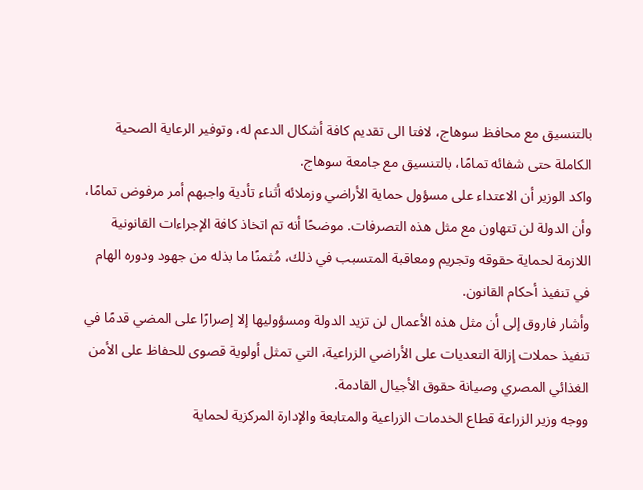بالتنسيق مع محافظ سوهاج، لافتا الى تقديم كافة أشكال الدعم له، وتوفير الرعاية الصحية الكاملة حتى شفائه تمامًا، بالتنسيق مع جامعة سوهاج.
واكد الوزير أن الاعتداء على مسؤول حماية الأراضي وزملائه أثناء تأدية واجبهم أمر مرفوض تمامًا، وأن الدولة لن تتهاون مع مثل هذه التصرفات. موضحًا أنه تم اتخاذ كافة الإجراءات القانونية اللازمة لحماية حقوقه وتجريم ومعاقبة المتسبب في ذلك، مُثمنًا ما بذله من جهود ودوره الهام في تنفيذ أحكام القانون.
وأشار فاروق إلى أن مثل هذه الأعمال لن تزيد الدولة ومسؤوليها إلا إصرارًا على المضي قدمًا في تنفيذ حملات إزالة التعديات على الأراضي الزراعية، التي تمثل أولوية قصوى للحفاظ على الأمن الغذائي المصري وصيانة حقوق الأجيال القادمة.
ووجه وزير الزراعة قطاع الخدمات الزراعية والمتابعة والإدارة المركزية لحماية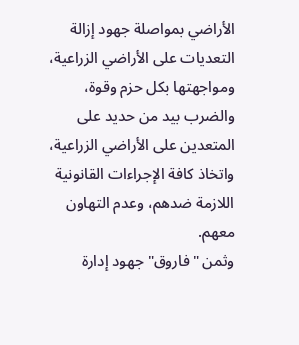الأراضي بمواصلة جهود إزالة التعديات على الأراضي الزراعية، ومواجهتها بكل حزم وقوة، والضرب بيد من حديد على المتعدين على الأراضي الزراعية، واتخاذ كافة الإجراءات القانونية اللازمة ضدهم، وعدم التهاون معهم.
وثمن "فاروق" جهود إدارة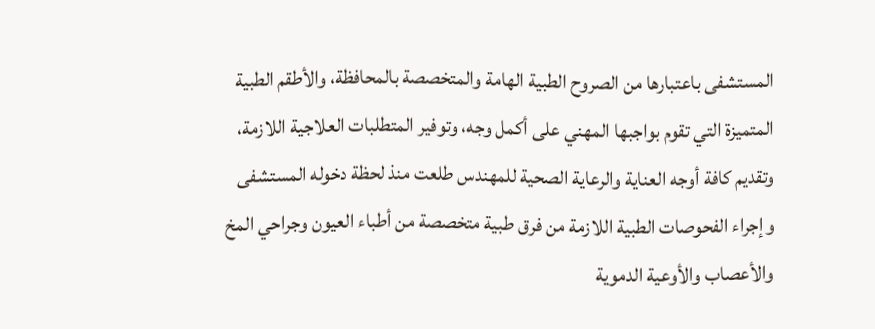المستشفى باعتبارها من الصروح الطبية الهامة والمتخصصة بالمحافظة، والأطقم الطبية المتميزة التي تقوم بواجبها المهني على أكمل وجه، وتوفير المتطلبات العلاجية اللازمة، وتقديم كافة أوجه العناية والرعاية الصحية للمهندس طلعت منذ لحظة دخوله المستشفى وإجراء الفحوصات الطبية اللازمة من فرق طبية متخصصة من أطباء العيون وجراحي المخ والأعصاب والأوعية الدموية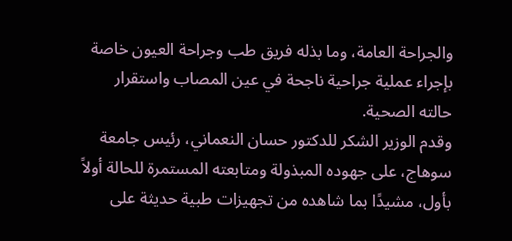والجراحة العامة، وما بذله فريق طب وجراحة العيون خاصة بإجراء عملية جراحية ناجحة في عين المصاب واستقرار حالته الصحية.
وقدم الوزير الشكر للدكتور حسان النعماني، رئيس جامعة سوهاج، على جهوده المبذولة ومتابعته المستمرة للحالة أولاً بأول، مشيدًا بما شاهده من تجهيزات طبية حديثة على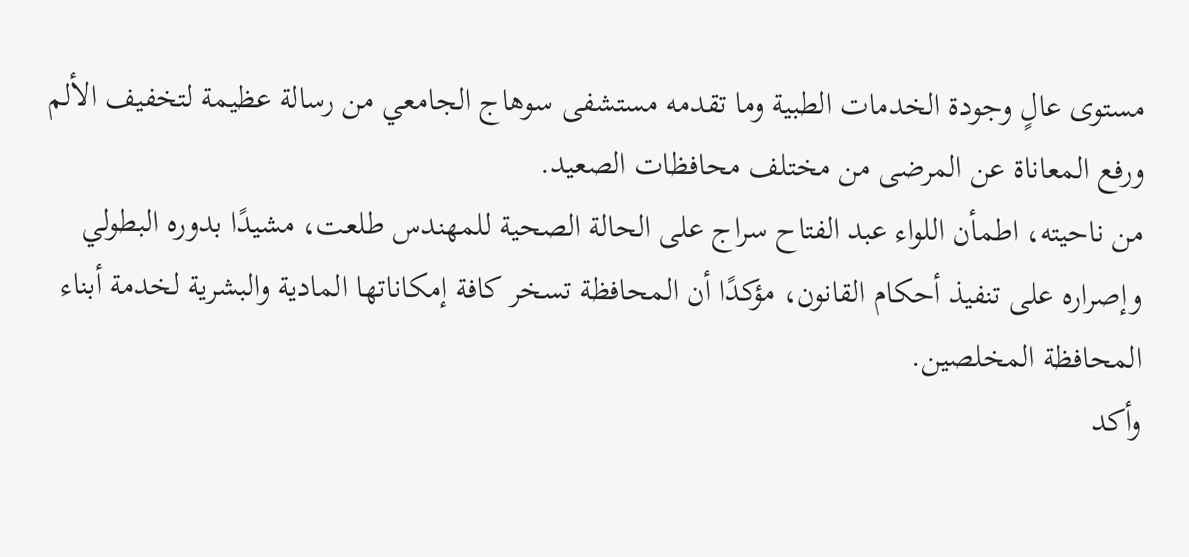مستوى عالٍ وجودة الخدمات الطبية وما تقدمه مستشفى سوهاج الجامعي من رسالة عظيمة لتخفيف الألم ورفع المعاناة عن المرضى من مختلف محافظات الصعيد.
من ناحيته، اطمأن اللواء عبد الفتاح سراج على الحالة الصحية للمهندس طلعت، مشيدًا بدوره البطولي وإصراره على تنفيذ أحكام القانون، مؤكدًا أن المحافظة تسخر كافة إمكاناتها المادية والبشرية لخدمة أبناء المحافظة المخلصين.
وأكد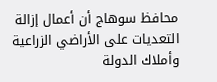محافظ سوهاج أن أعمال إزالة التعديات على الأراضي الزراعية وأملاك الدولة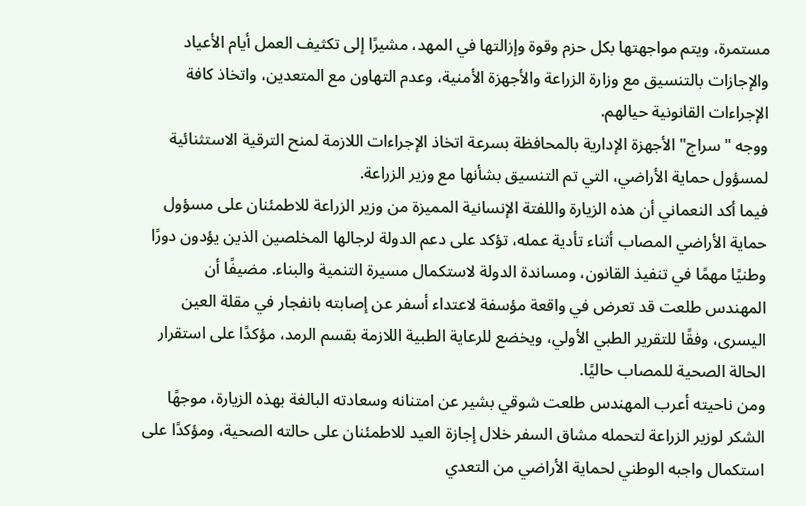مستمرة، ويتم مواجهتها بكل حزم وقوة وإزالتها في المهد، مشيرًا إلى تكثيف العمل أيام الأعياد والإجازات بالتنسيق مع وزارة الزراعة والأجهزة الأمنية، وعدم التهاون مع المتعدين، واتخاذ كافة الإجراءات القانونية حيالهم.
ووجه "سراج" الأجهزة الإدارية بالمحافظة بسرعة اتخاذ الإجراءات اللازمة لمنح الترقية الاستثنائية لمسؤول حماية الأراضي، التي تم التنسيق بشأنها مع وزير الزراعة.
فيما أكد النعماني أن هذه الزيارة واللفتة الإنسانية المميزة من وزير الزراعة للاطمئنان على مسؤول حماية الأراضي المصاب أثناء تأدية عمله، تؤكد على دعم الدولة لرجالها المخلصين الذين يؤدون دورًا وطنيًا مهمًا في تنفيذ القانون، ومساندة الدولة لاستكمال مسيرة التنمية والبناء. مضيفًا أن المهندس طلعت قد تعرض في واقعة مؤسفة لاعتداء أسفر عن إصابته بانفجار في مقلة العين اليسرى، وفقًا للتقرير الطبي الأولي، ويخضع للرعاية الطبية اللازمة بقسم الرمد، مؤكدًا على استقرار الحالة الصحية للمصاب حاليًا.
ومن ناحيته أعرب المهندس طلعت شوقي بشير عن امتنانه وسعادته البالغة بهذه الزيارة، موجهًا الشكر لوزير الزراعة لتحمله مشاق السفر خلال إجازة العيد للاطمئنان على حالته الصحية، ومؤكدًا على استكمال واجبه الوطني لحماية الأراضي من التعدي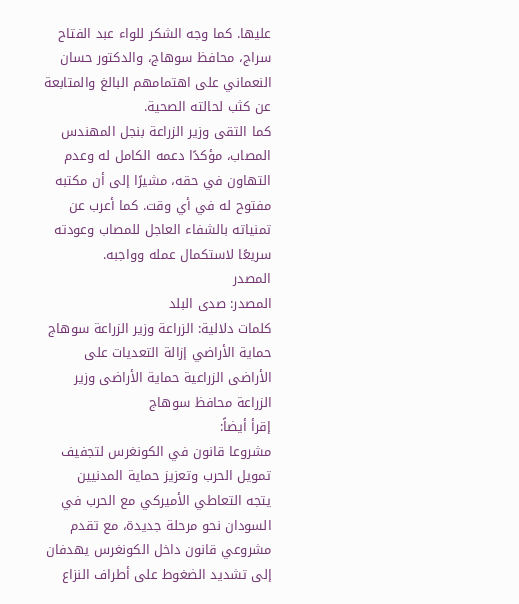عليها. كما وجه الشكر للواء عبد الفتاح سراج، محافظ سوهاج، والدكتور حسان النعماني على اهتمامهم البالغ والمتابعة عن كثب لحالته الصحية.
كما التقى وزير الزراعة بنجل المهندس المصاب، مؤكدًا دعمه الكامل له وعدم التهاون في حقه، مشيرًا إلى أن مكتبه مفتوح له في أي وقت. كما أعرب عن تمنياته بالشفاء العاجل للمصاب وعودته سريعًا لاستكمال عمله وواجبه.
المصدر
المصدر: صدى البلد
كلمات دلالية: الزراعة وزير الزراعة سوهاج حماية الأراضي إزالة التعدیات على الأراضی الزراعیة حمایة الأراضی وزیر الزراعة محافظ سوهاج
إقرأ أيضاً:
مشروعا قانون في الكونغرس لتجفيف تمويل الحرب وتعزيز حماية المدنيين
يتجه التعاطي الأميركي مع الحرب في السودان نحو مرحلة جديدة، مع تقدم مشروعي قانون داخل الكونغرس يهدفان إلى تشديد الضغوط على أطراف النزاع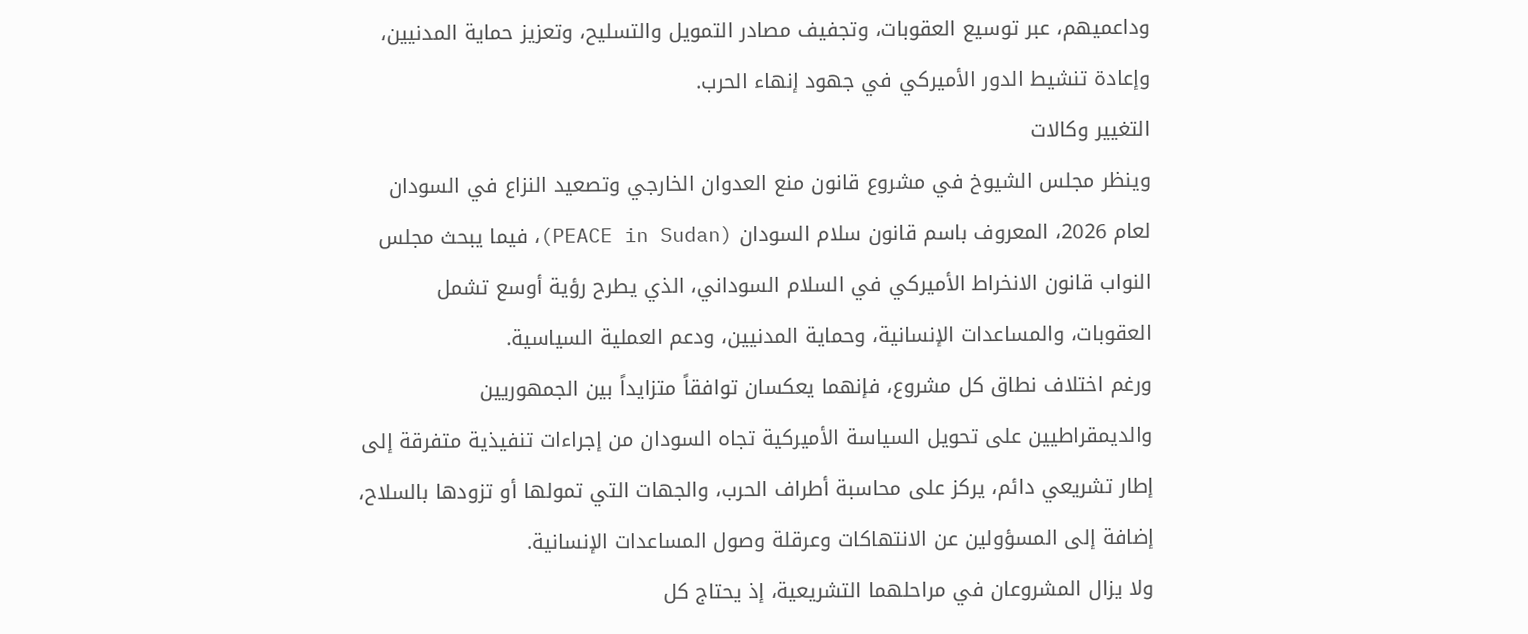وداعميهم، عبر توسيع العقوبات، وتجفيف مصادر التمويل والتسليح، وتعزيز حماية المدنيين، وإعادة تنشيط الدور الأميركي في جهود إنهاء الحرب.
التغيير وكالات
وينظر مجلس الشيوخ في مشروع قانون منع العدوان الخارجي وتصعيد النزاع في السودان لعام 2026، المعروف باسم قانون سلام السودان (PEACE in Sudan)، فيما يبحث مجلس النواب قانون الانخراط الأميركي في السلام السوداني، الذي يطرح رؤية أوسع تشمل العقوبات، والمساعدات الإنسانية، وحماية المدنيين، ودعم العملية السياسية.
ورغم اختلاف نطاق كل مشروع، فإنهما يعكسان توافقاً متزايداً بين الجمهوريين والديمقراطيين على تحويل السياسة الأميركية تجاه السودان من إجراءات تنفيذية متفرقة إلى إطار تشريعي دائم، يركز على محاسبة أطراف الحرب، والجهات التي تمولها أو تزودها بالسلاح، إضافة إلى المسؤولين عن الانتهاكات وعرقلة وصول المساعدات الإنسانية.
ولا يزال المشروعان في مراحلهما التشريعية، إذ يحتاج كل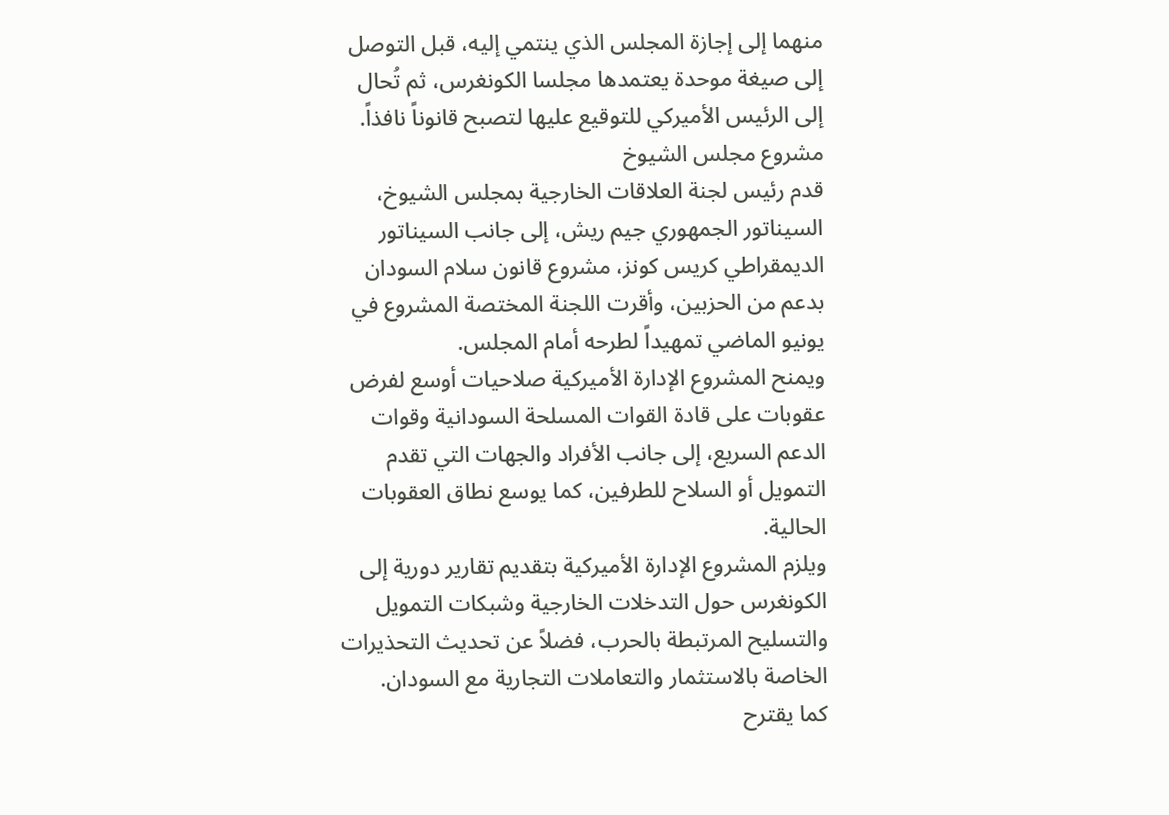منهما إلى إجازة المجلس الذي ينتمي إليه، قبل التوصل إلى صيغة موحدة يعتمدها مجلسا الكونغرس، ثم تُحال إلى الرئيس الأميركي للتوقيع عليها لتصبح قانوناً نافذاً.
مشروع مجلس الشيوخ
قدم رئيس لجنة العلاقات الخارجية بمجلس الشيوخ، السيناتور الجمهوري جيم ريش، إلى جانب السيناتور الديمقراطي كريس كونز، مشروع قانون سلام السودان بدعم من الحزبين، وأقرت اللجنة المختصة المشروع في يونيو الماضي تمهيداً لطرحه أمام المجلس.
ويمنح المشروع الإدارة الأميركية صلاحيات أوسع لفرض عقوبات على قادة القوات المسلحة السودانية وقوات الدعم السريع، إلى جانب الأفراد والجهات التي تقدم التمويل أو السلاح للطرفين، كما يوسع نطاق العقوبات الحالية.
ويلزم المشروع الإدارة الأميركية بتقديم تقارير دورية إلى الكونغرس حول التدخلات الخارجية وشبكات التمويل والتسليح المرتبطة بالحرب، فضلاً عن تحديث التحذيرات الخاصة بالاستثمار والتعاملات التجارية مع السودان.
كما يقترح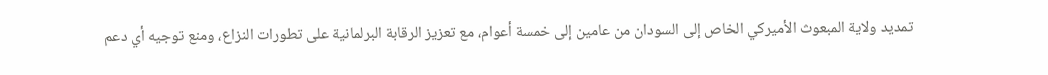تمديد ولاية المبعوث الأميركي الخاص إلى السودان من عامين إلى خمسة أعوام، مع تعزيز الرقابة البرلمانية على تطورات النزاع، ومنع توجيه أي دعم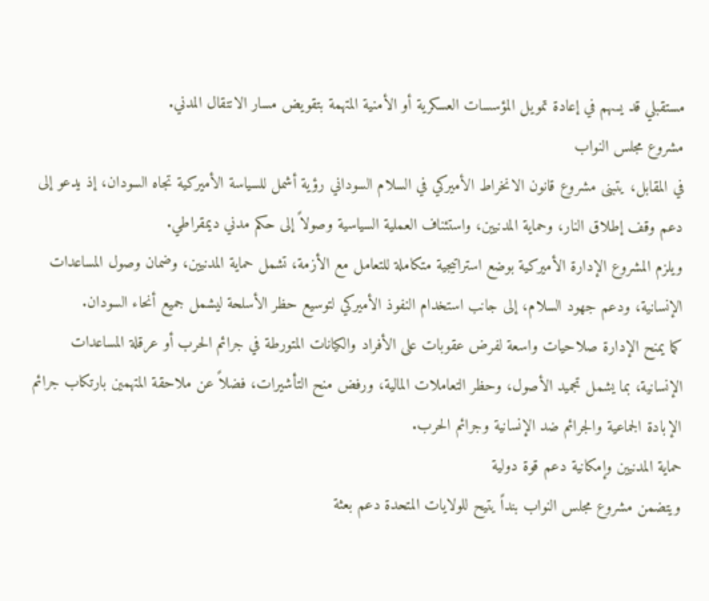مستقبلي قد يسهم في إعادة تمويل المؤسسات العسكرية أو الأمنية المتهمة بتقويض مسار الانتقال المدني.
مشروع مجلس النواب
في المقابل، يتبنى مشروع قانون الانخراط الأميركي في السلام السوداني رؤية أشمل للسياسة الأميركية تجاه السودان، إذ يدعو إلى دعم وقف إطلاق النار، وحماية المدنيين، واستئناف العملية السياسية وصولاً إلى حكم مدني ديمقراطي.
ويلزم المشروع الإدارة الأميركية بوضع استراتيجية متكاملة للتعامل مع الأزمة، تشمل حماية المدنيين، وضمان وصول المساعدات الإنسانية، ودعم جهود السلام، إلى جانب استخدام النفوذ الأميركي لتوسيع حظر الأسلحة ليشمل جميع أنحاء السودان.
كما يمنح الإدارة صلاحيات واسعة لفرض عقوبات على الأفراد والكيانات المتورطة في جرائم الحرب أو عرقلة المساعدات الإنسانية، بما يشمل تجميد الأصول، وحظر التعاملات المالية، ورفض منح التأشيرات، فضلاً عن ملاحقة المتهمين بارتكاب جرائم الإبادة الجماعية والجرائم ضد الإنسانية وجرائم الحرب.
حماية المدنيين وإمكانية دعم قوة دولية
ويتضمن مشروع مجلس النواب بنداً يتيح للولايات المتحدة دعم بعثة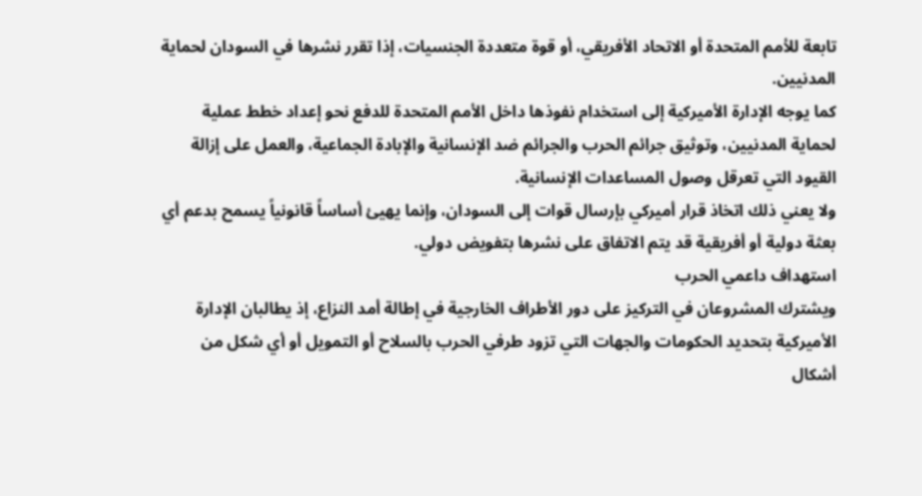تابعة للأمم المتحدة أو الاتحاد الأفريقي، أو قوة متعددة الجنسيات، إذا تقرر نشرها في السودان لحماية المدنيين.
كما يوجه الإدارة الأميركية إلى استخدام نفوذها داخل الأمم المتحدة للدفع نحو إعداد خطط عملية لحماية المدنيين، وتوثيق جرائم الحرب والجرائم ضد الإنسانية والإبادة الجماعية، والعمل على إزالة القيود التي تعرقل وصول المساعدات الإنسانية.
ولا يعني ذلك اتخاذ قرار أميركي بإرسال قوات إلى السودان، وإنما يهيئ أساساً قانونياً يسمح بدعم أي بعثة دولية أو أفريقية قد يتم الاتفاق على نشرها بتفويض دولي.
استهداف داعمي الحرب
ويشترك المشروعان في التركيز على دور الأطراف الخارجية في إطالة أمد النزاع، إذ يطالبان الإدارة الأميركية بتحديد الحكومات والجهات التي تزود طرفي الحرب بالسلاح أو التمويل أو أي شكل من أشكال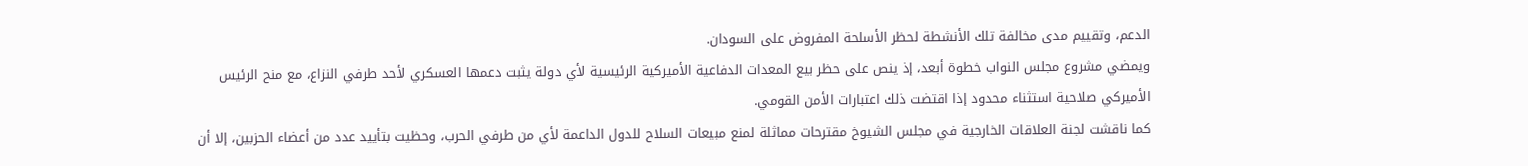الدعم، وتقييم مدى مخالفة تلك الأنشطة لحظر الأسلحة المفروض على السودان.
ويمضي مشروع مجلس النواب خطوة أبعد، إذ ينص على حظر بيع المعدات الدفاعية الأميركية الرئيسية لأي دولة يثبت دعمها العسكري لأحد طرفي النزاع، مع منح الرئيس الأميركي صلاحية استثناء محدود إذا اقتضت ذلك اعتبارات الأمن القومي.
كما ناقشت لجنة العلاقات الخارجية في مجلس الشيوخ مقترحات مماثلة لمنع مبيعات السلاح للدول الداعمة لأي من طرفي الحرب، وحظيت بتأييد عدد من أعضاء الحزبين، إلا أن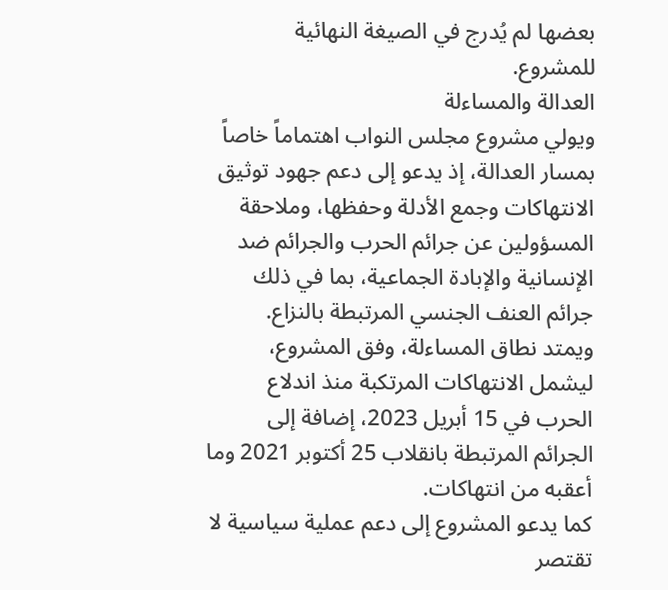بعضها لم يُدرج في الصيغة النهائية للمشروع.
العدالة والمساءلة
ويولي مشروع مجلس النواب اهتماماً خاصاً بمسار العدالة، إذ يدعو إلى دعم جهود توثيق الانتهاكات وجمع الأدلة وحفظها، وملاحقة المسؤولين عن جرائم الحرب والجرائم ضد الإنسانية والإبادة الجماعية، بما في ذلك جرائم العنف الجنسي المرتبطة بالنزاع.
ويمتد نطاق المساءلة، وفق المشروع، ليشمل الانتهاكات المرتكبة منذ اندلاع الحرب في 15 أبريل 2023، إضافة إلى الجرائم المرتبطة بانقلاب 25 أكتوبر 2021 وما أعقبه من انتهاكات.
كما يدعو المشروع إلى دعم عملية سياسية لا تقتصر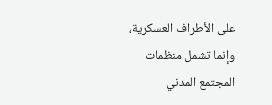على الأطراف العسكرية، وإنما تشمل منظمات المجتمع المدني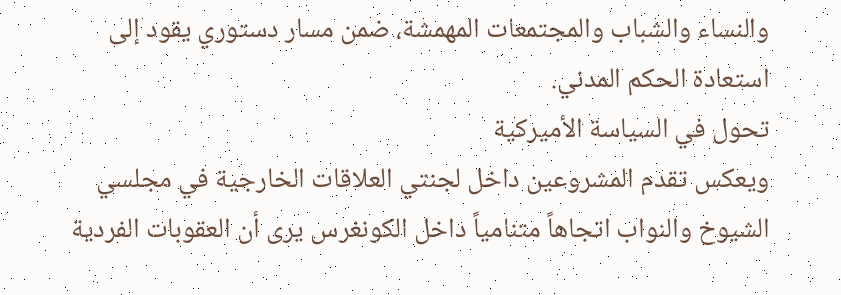والنساء والشباب والمجتمعات المهمشة، ضمن مسار دستوري يقود إلى استعادة الحكم المدني.
تحول في السياسة الأميركية
ويعكس تقدم المشروعين داخل لجنتي العلاقات الخارجية في مجلسي الشيوخ والنواب اتجاهاً متنامياً داخل الكونغرس يرى أن العقوبات الفردية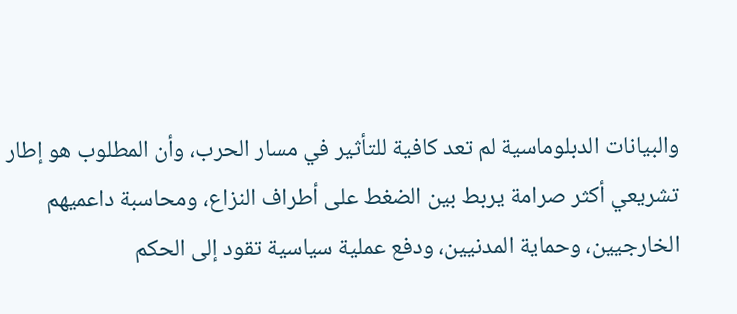والبيانات الدبلوماسية لم تعد كافية للتأثير في مسار الحرب، وأن المطلوب هو إطار تشريعي أكثر صرامة يربط بين الضغط على أطراف النزاع، ومحاسبة داعميهم الخارجيين، وحماية المدنيين، ودفع عملية سياسية تقود إلى الحكم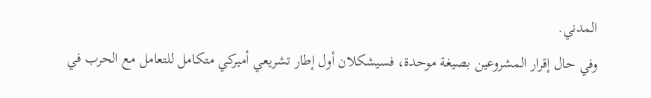المدني.
وفي حال إقرار المشروعين بصيغة موحدة، فسيشكلان أول إطار تشريعي أميركي متكامل للتعامل مع الحرب في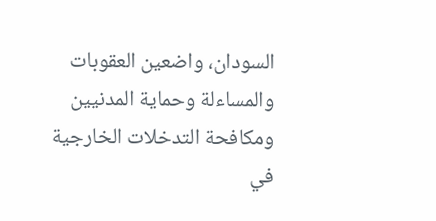السودان، واضعين العقوبات والمساءلة وحماية المدنيين ومكافحة التدخلات الخارجية في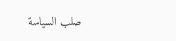صلب السياسة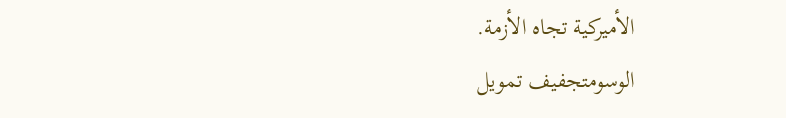الأميركية تجاه الأزمة.
الوسومتجفيف تمويل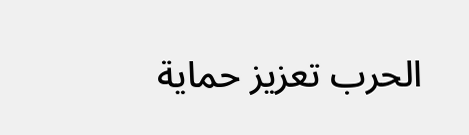الحرب تعزيز حماية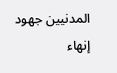المدنيين جهود إنهاء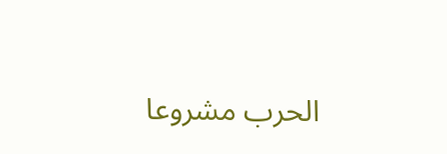الحرب مشروعا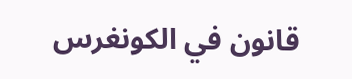قانون في الكونغرس